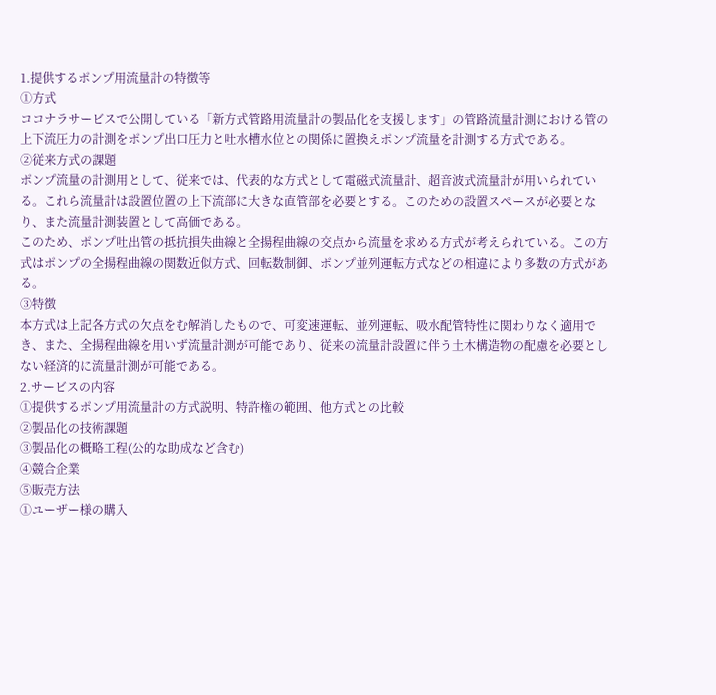1.提供するポンプ用流量計の特徴等
①方式
ココナラサービスで公開している「新方式管路用流量計の製品化を支援します」の管路流量計測における管の上下流圧力の計測をポンプ出口圧力と吐水槽水位との関係に置換えポンプ流量を計測する方式である。
②従来方式の課題
ポンプ流量の計測用として、従来では、代表的な方式として電磁式流量計、超音波式流量計が用いられている。これら流量計は設置位置の上下流部に大きな直管部を必要とする。このための設置スペースが必要となり、また流量計測装置として高価である。
このため、ポンプ吐出管の抵抗損失曲線と全揚程曲線の交点から流量を求める方式が考えられている。この方式はポンプの全揚程曲線の関数近似方式、回転数制御、ポンプ並列運転方式などの相違により多数の方式がある。
③特徴
本方式は上記各方式の欠点をむ解消したもので、可変速運転、並列運転、吸水配管特性に関わりなく適用でき、また、全揚程曲線を用いず流量計測が可能であり、従来の流量計設置に伴う土木構造物の配慮を必要としない経済的に流量計測が可能である。
2.サービスの内容
①提供するポンプ用流量計の方式説明、特許権の範囲、他方式との比較
②製品化の技術課題
③製品化の概略工程(公的な助成など含む)
④競合企業
⑤販売方法
①ユーザー様の購入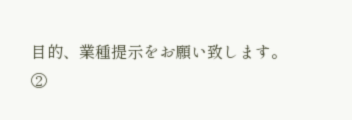目的、業種提示をお願い致します。
②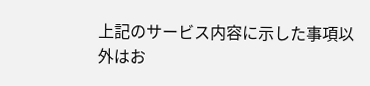上記のサービス内容に示した事項以外はお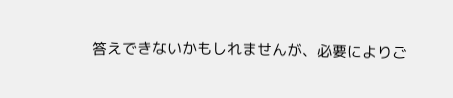答えできないかもしれませんが、必要によりご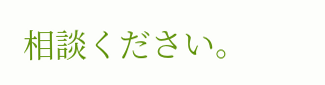相談ください。